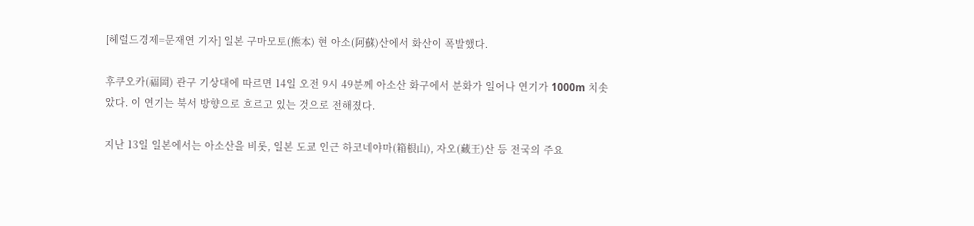[헤럴드경제=문재연 기자] 일본 구마모토(熊本) 현 아소(阿蘇)산에서 화산이 폭발했다.

후쿠오카(福岡) 관구 기상대에 따르면 14일 오전 9시 49분께 아소산 화구에서 분화가 일어나 연기가 1000m 치솟았다. 이 연기는 북서 방향으로 흐르고 있는 것으로 전해졌다.

지난 13일 일본에서는 아소산을 비롯, 일본 도쿄 인근 하코네야마(箱根山), 자오(藏王)산 등 전국의 주요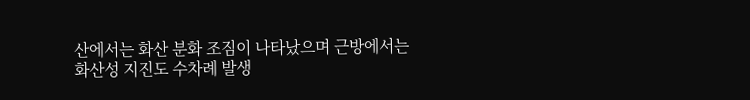산에서는 화산 분화 조짐이 나타났으며 근방에서는 화산성 지진도 수차례 발생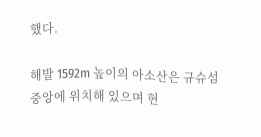했다.

해발 1592m 높이의 아소산은 규슈섬 중앙에 위치해 있으며 현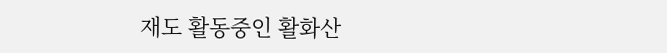재도 활동중인 활화산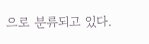으로 분류되고 있다.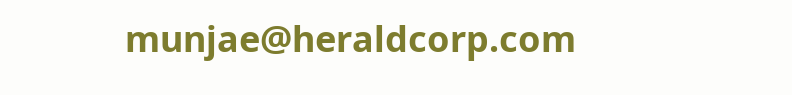munjae@heraldcorp.com